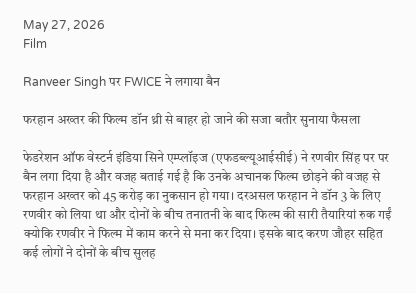May 27, 2026
Film

Ranveer Singh पर FWICE ने लगाया बैन

फरहान अख्तर की फिल्म डॉन थ्री से बाहर हो जाने की सजा बतौर सुनाया फैसला

फेडरेशन ऑफ वेस्टर्न इंडिया सिने एम्प्लॉइज (एफडब्ल्यूआईसीई) ने रणवीर सिंह पर पर बैन लगा दिया है और वजह बताई गई है कि उनके अचानक फिल्म छोड़ने की वजह से फरहान अख्तर को 45 करोड़ का नुकसान हो गया। दरअसल फरहान ने डॉन 3 के लिए रणवीर को लिया था और दोनों के बीच तनातनी के बाद फिल्म की सारी तैयारियां रुक गईं क्योकि रणवीर ने फिल्म में काम करने से मना कर दिया। इसके बाद करण जौहर सहित कई लोगों ने दोनों के बीच सुलह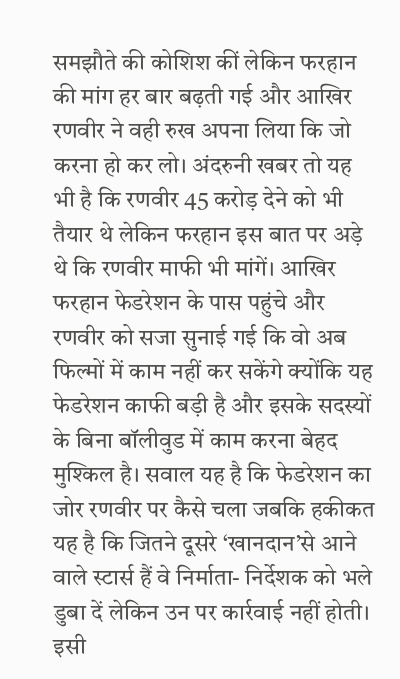समझौते की कोशिश कीं लेकिन फरहान की मांग हर बार बढ़ती गई और आखिर रणवीर ने वही रुख अपना लिया कि जो करना हो कर लो। अंदरुनी खबर तो यह भी है कि रणवीर 45 करोड़ देने को भी तैयार थे लेकिन फरहान इस बात पर अड़े थे कि रणवीर माफी भी मांगें। आखिर फरहान फेडरेशन के पास पहुंचे और रणवीर को सजा सुनाई गई कि वो अब फिल्मों में काम नहीं कर सकेंगे क्योंकि यह फेडरेशन काफी बड़ी है और इसके सदस्यों के बिना बॉलीवुड में काम करना बेहद मुश्किल है। सवाल यह है कि फेडरेशन का जोर रणवीर पर कैसे चला जबकि हकीकत यह है कि जितने दूसरे ‘खानदान’से आने वाले स्टार्स हैं वे निर्माता- निर्देशक को भले डुबा दें लेकिन उन पर कार्रवाई नहीं होती। इसी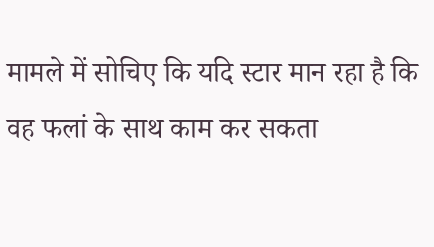मामले में सोचिए कि यदि स्टार मान रहा है कि वह फलां के साथ काम कर सकता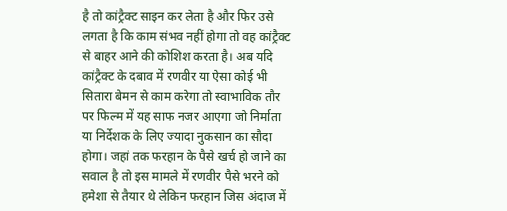है तो कांट्रैक्ट साइन कर लेता है और फिर उसे लगता है कि काम संभव नहीं होगा तो वह कांट्रैक्ट से बाहर आने की कोशिश करता है। अब यदि कांट्रैक्ट के दबाव में रणवीर या ऐसा कोई भी सितारा बेमन से काम करेगा तो स्वाभाविक तौर पर फिल्म में यह साफ नजर आएगा जो निर्माता या निर्देशक के लिए ज्यादा नुकसान का सौदा होगा। जहां तक फरहान के पैसे खर्च हो जाने का सवाल है तो इस मामले में रणवीर पैसे भरने को हमेशा से तैयार थे लेकिन फरहान जिस अंदाज में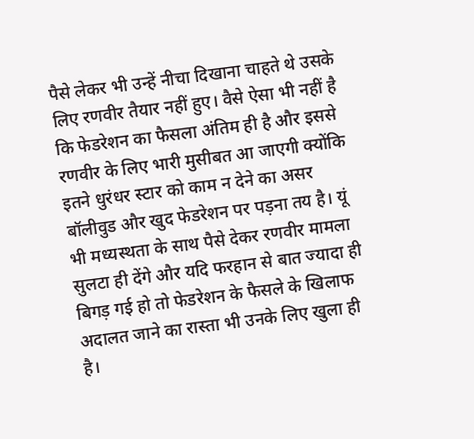पैसे लेकर भी उन्हें नीचा दिखाना चाहते थे उसके लिए रणवीर तैयार नहीं हुए। वैसे ऐसा भी नहीं है कि फेडरेशन का फैसला अंतिम ही है और इससे रणवीर के लिए भारी मुसीबत आ जाएगी क्योंकि इतने धुरंधर स्टार को काम न देने का असर बॉलीवुड और खुद फेडरेशन पर पड़ना तय है। यूं भी मध्यस्थता के साथ पैसे देकर रणवीर मामला सुलटा ही देंगे और यदि फरहान से बात ज्यादा ही बिगड़ गई हो तो फेडरेशन के फैसले के खिलाफ अदालत जाने का रास्ता भी उनके लिए खुला ही है।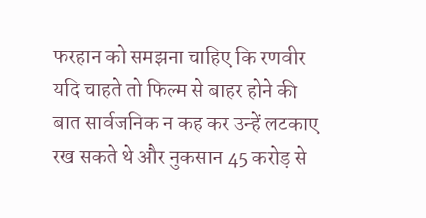फरहान को समझना चाहिए कि रणवीर यदि चाहते तो फिल्म से बाहर होने की बात सार्वजनिक न कह कर उन्हें लटकाए रख सकते थे और नुकसान 45 करोड़ से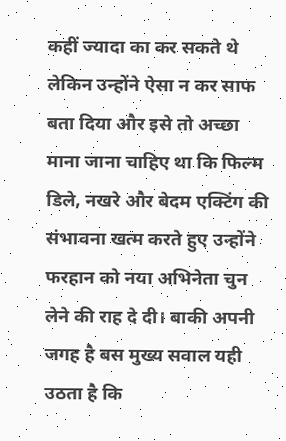कहीं ज्यादा का कर सकते थे लेकिन उन्होंने ऐसा न कर साफ बता दिया और इसे तो अच्छा माना जाना चाहिए था कि फिल्म डिले, नखरे और बेदम एक्टिंग की संभावना खत्म करते हुए उन्होंने फरहान को नया अभिनेता चुन लेने की राह दे दी। बाकी अपनी जगह है बस मुख्य सवाल यही उठता है कि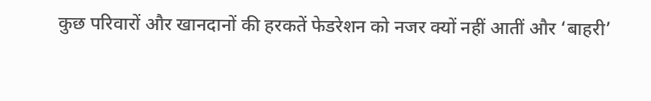कुछ परिवारों और खानदानों की हरकतें फेडरेशन को नजर क्यों नहीं आतीं और ‘बाहरी’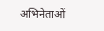अभिनेताओं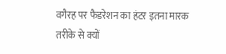वगैरह पर फैडरेशन का हंटर इतना मारक तरीके से क्यों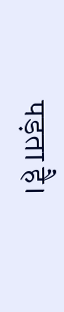पड़ता है।